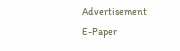Advertisement
E-Paper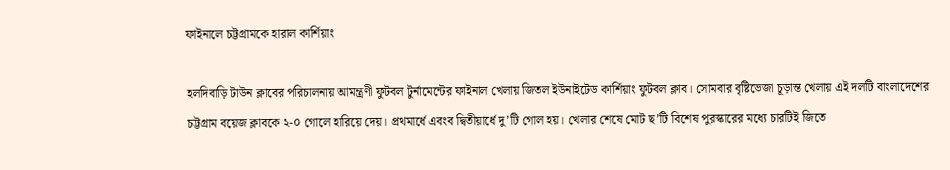ফাইনালে চট্টগ্রামকে হারাল কার্শিয়াং

হলদিবাড়ি টাউন ক্লাবের পরিচালনায় আমন্ত্রণী ফুটবল টুর্নামেন্টের ফাইনাল খেলায় জিতল ইউনাইটেড কার্শিয়াং ফুটবল ক্লাব। সোমবার বৃষ্টিভেজা চূড়ান্ত খেলায় এই দলটি বাংলাদেশের চট্টগ্রাম বয়েজ ক্লাবকে ২-০ গোলে হারিয়ে দেয়। প্রথমার্ধে এবংব দ্বিতীয়ার্ধে দু’টি গোল হয়। খেলার শেষে মোট ছ’টি বিশেষ পুরস্কারের মধ্যে চারটিই জিতে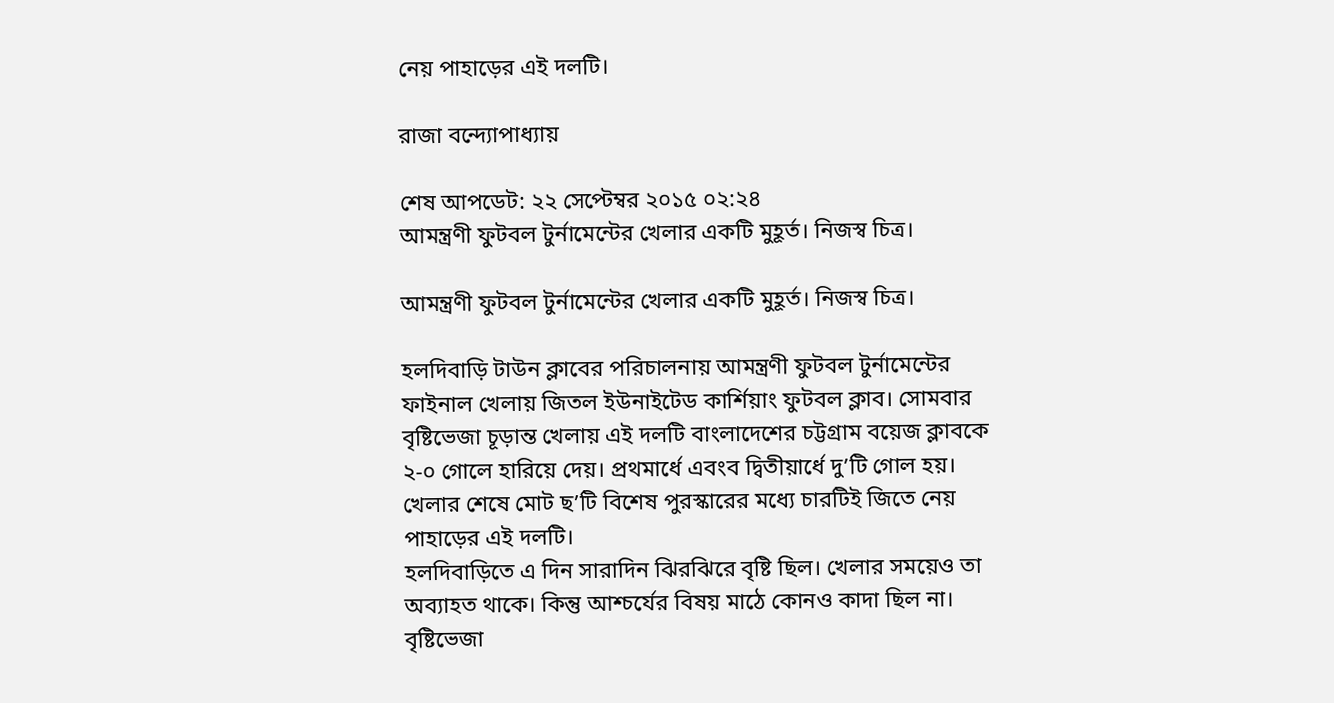নেয় পাহাড়ের এই দলটি।

রাজা বন্দ্যোপাধ্যায়

শেষ আপডেট: ২২ সেপ্টেম্বর ২০১৫ ০২:২৪
আমন্ত্রণী ফুটবল টুর্নামেন্টের খেলার একটি মুহূর্ত। নিজস্ব চিত্র।

আমন্ত্রণী ফুটবল টুর্নামেন্টের খেলার একটি মুহূর্ত। নিজস্ব চিত্র।

হলদিবাড়ি টাউন ক্লাবের পরিচালনায় আমন্ত্রণী ফুটবল টুর্নামেন্টের ফাইনাল খেলায় জিতল ইউনাইটেড কার্শিয়াং ফুটবল ক্লাব। সোমবার বৃষ্টিভেজা চূড়ান্ত খেলায় এই দলটি বাংলাদেশের চট্টগ্রাম বয়েজ ক্লাবকে ২-০ গোলে হারিয়ে দেয়। প্রথমার্ধে এবংব দ্বিতীয়ার্ধে দু’টি গোল হয়। খেলার শেষে মোট ছ’টি বিশেষ পুরস্কারের মধ্যে চারটিই জিতে নেয় পাহাড়ের এই দলটি।
হলদিবাড়িতে এ দিন সারাদিন ঝিরঝিরে বৃষ্টি ছিল। খেলার সময়েও তা অব্যাহত থাকে। কিন্তু আশ্চর্যের বিষয় মাঠে কোনও কাদা ছিল না। বৃষ্টিভেজা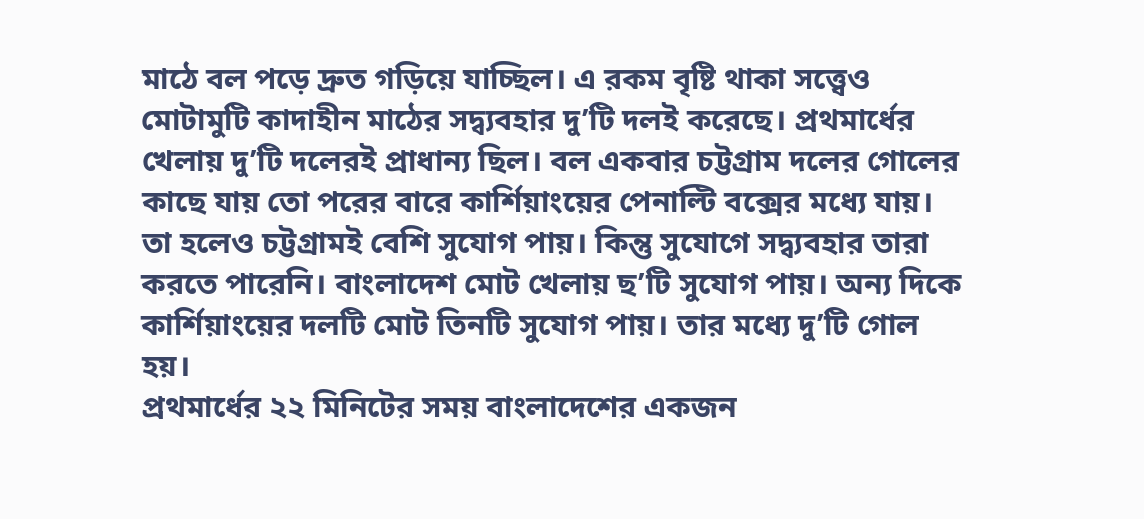মাঠে বল পড়ে দ্রুত গড়িয়ে যাচ্ছিল। এ রকম বৃষ্টি থাকা সত্ত্বেও মোটামুটি কাদাহীন মাঠের সদ্ব্যবহার দু’টি দলই করেছে। প্রথমার্ধের খেলায় দু’টি দলেরই প্রাধান্য ছিল। বল একবার চট্টগ্রাম দলের গোলের কাছে যায় তো পরের বারে কার্শিয়াংয়ের পেনাল্টি বক্সের মধ্যে যায়। তা হলেও চট্টগ্রামই বেশি সুযোগ পায়। কিন্তু সুযোগে সদ্ব্যবহার তারা করতে পারেনি। বাংলাদেশ মোট খেলায় ছ’টি সুযোগ পায়। অন্য দিকে কার্শিয়াংয়ের দলটি মোট তিনটি সুযোগ পায়। তার মধ্যে দু’টি গোল হয়।
প্রথমার্ধের ২২ মিনিটের সময় বাংলাদেশের একজন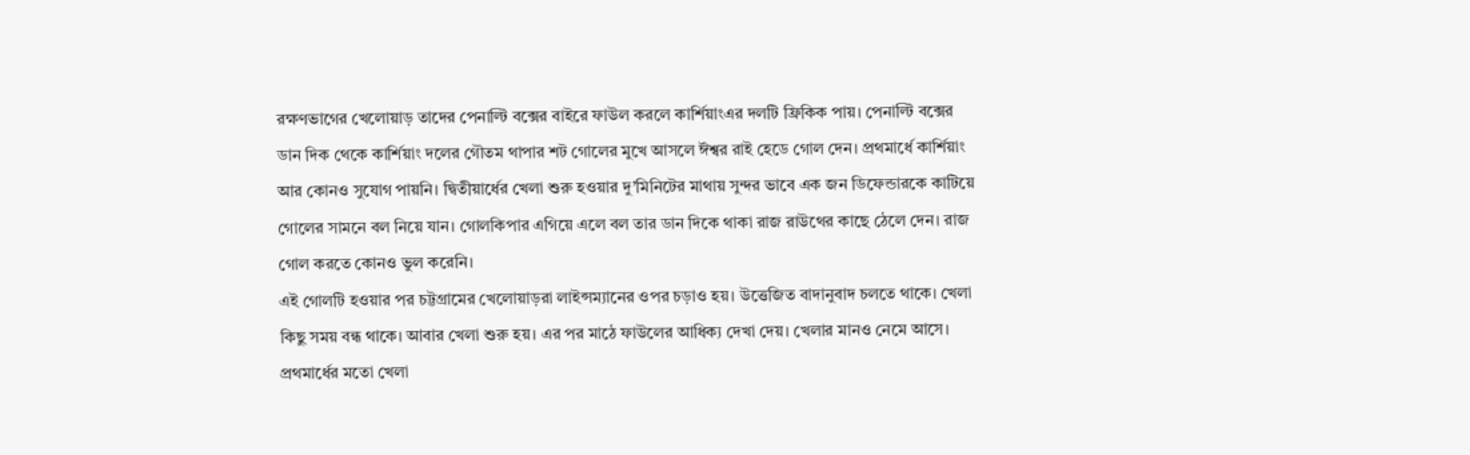রক্ষণভাগের খেলোয়াড় তাদের পেনাল্টি বক্সের বাইরে ফাউল করলে কার্শিয়াংএর দলটি ফ্রিকিক পায়। পেনাল্টি বক্সের ডান দিক থেকে কার্শিয়াং দলের গৌতম থাপার শট গোলের মুখে আসলে ঈশ্বর রাই হেডে গোল দেন। প্রথমার্ধে কার্শিয়াং আর কোনও সুযোগ পায়নি। দ্বিতীয়ার্ধের খেলা শুরু হওয়ার দু’মিনিটের মাথায় সুন্দর ভাবে এক জন ডিফেন্ডারকে কাটিয়ে গোলের সামনে বল নিয়ে যান। গোলকিপার এগিয়ে এলে বল তার ডান দিকে থাকা রাজ রাউথের কাছে ঠেলে দেন। রাজ গোল করতে কোনও ভুল করেনি।
এই গোলটি হওয়ার পর চট্টগ্রামের খেলোয়াড়রা লাইন্সম্যানের ওপর চড়াও হয়। উত্তেজিত বাদানুবাদ চলতে থাকে। খেলা কিছু সময় বন্ধ থাকে। আবার খেলা শুরু হয়। এর পর মাঠে ফাউলের আধিক্য দেখা দেয়। খেলার মানও নেমে আসে। প্রথমার্ধের মতো খেলা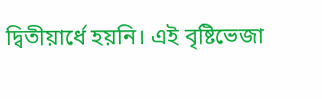দ্বিতীয়ার্ধে হয়নি। এই বৃষ্টিভেজা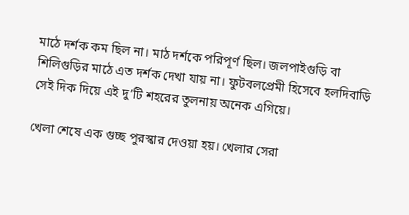মাঠে দর্শক কম ছিল না। মাঠ দর্শকে পরিপূর্ণ ছিল। জলপাইগুড়ি বা শিলিগুড়ির মাঠে এত দর্শক দেখা যায় না। ফুটবলপ্রেমী হিসেবে হলদিবাড়ি সেই দিক দিয়ে এই দু’টি শহরের তুলনায় অনেক এগিয়ে।

খেলা শেষে এক গুচ্ছ পুরস্কার দেওয়া হয়। খেলার সেরা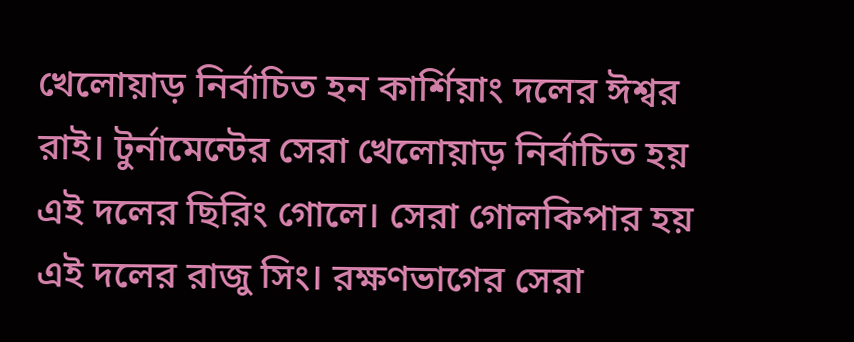খেলোয়াড় নির্বাচিত হন কার্শিয়াং দলের ঈশ্বর রাই। টুর্নামেন্টের সেরা খেলোয়াড় নির্বাচিত হয় এই দলের ছিরিং গোলে। সেরা গোলকিপার হয় এই দলের রাজু সিং। রক্ষণভাগের সেরা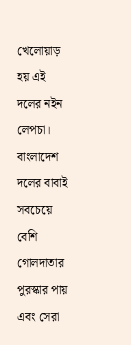খেলোয়াড় হয় এই দলের নইন লেপচা। বাংলাদেশ দলের বাবাই সবচেয়ে বেশি গোলদাতার পুরস্কার পায় এবং সেরা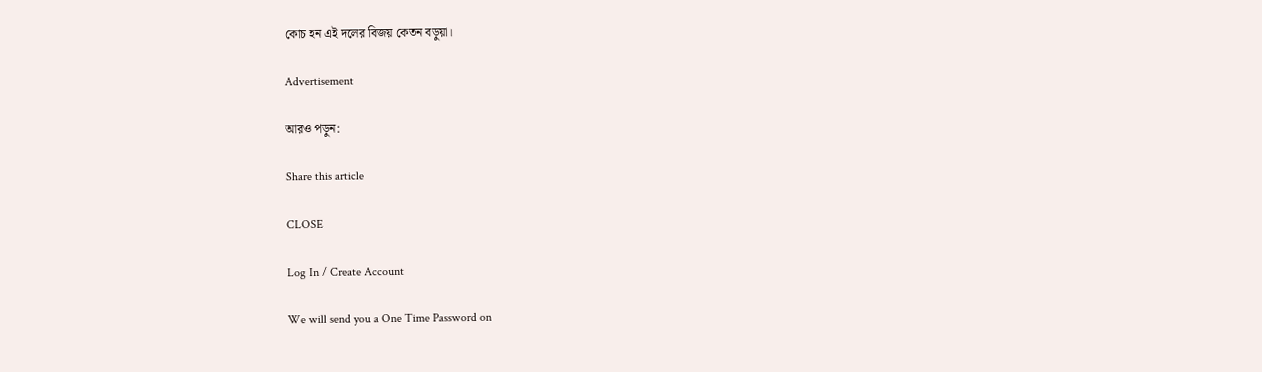কোচ হন এই দলের বিজয় কেতন বড়ুয়া।

Advertisement

আরও পড়ুন:

Share this article

CLOSE

Log In / Create Account

We will send you a One Time Password on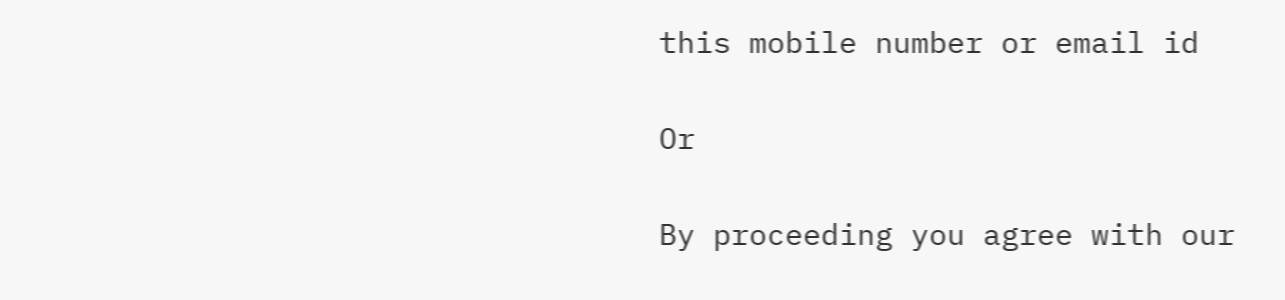this mobile number or email id

Or

By proceeding you agree with our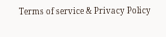Terms of service & Privacy Policy